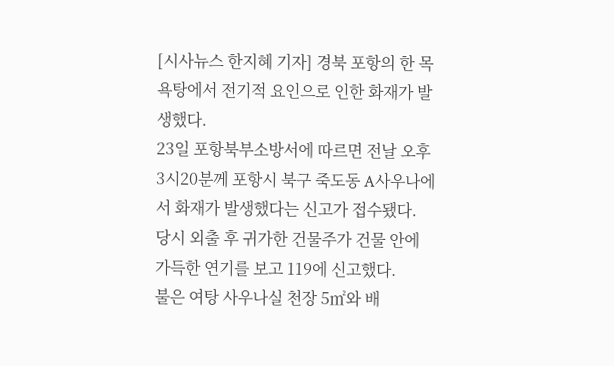[시사뉴스 한지혜 기자] 경북 포항의 한 목욕탕에서 전기적 요인으로 인한 화재가 발생했다.
23일 포항북부소방서에 따르면 전날 오후 3시20분께 포항시 북구 죽도동 A사우나에서 화재가 발생했다는 신고가 접수됐다.
당시 외출 후 귀가한 건물주가 건물 안에 가득한 연기를 보고 119에 신고했다.
불은 여탕 사우나실 천장 5㎡와 배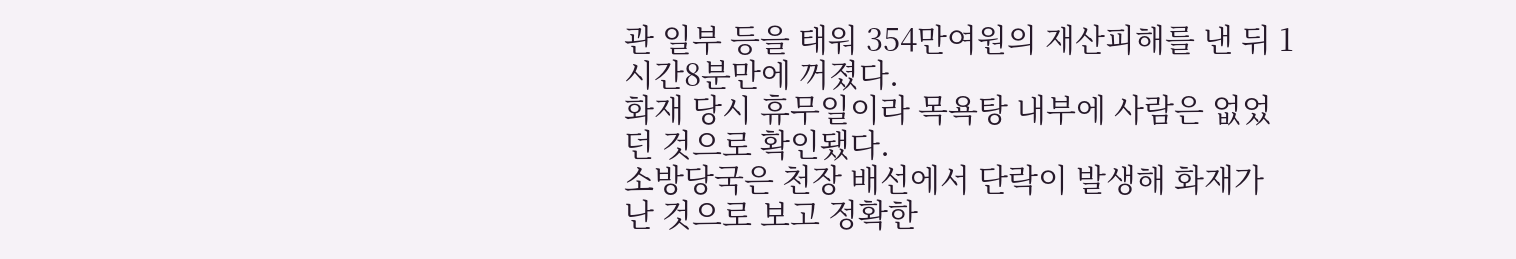관 일부 등을 태워 354만여원의 재산피해를 낸 뒤 1시간8분만에 꺼졌다.
화재 당시 휴무일이라 목욕탕 내부에 사람은 없었던 것으로 확인됐다.
소방당국은 천장 배선에서 단락이 발생해 화재가 난 것으로 보고 정확한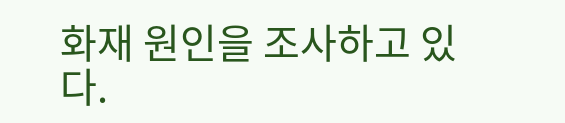화재 원인을 조사하고 있다.